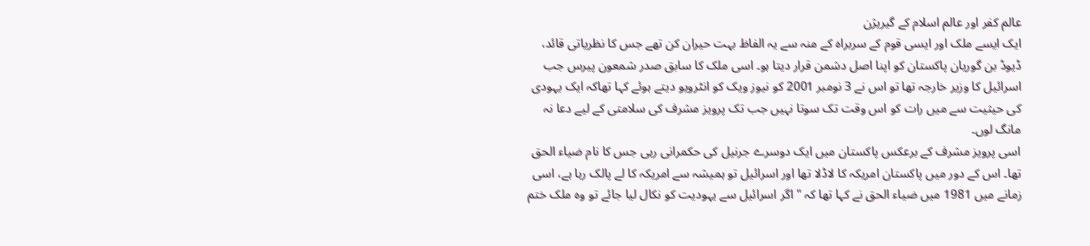عالم کفر اور عالم اسلام کے گیریژن
ایک ایسے ملک اور ایسی قوم کے سربراہ کے منہ سے یہ الفاظ بہت حیران کن تھے جس کا نظریاتی قائد، ڈیوڈ بن گوریان پاکستان کو اپنا اصل دشمن قرار دیتا ہو۔ اسی ملک کا سابق صدر شمعون پیرس جب اسرائیل کا وزیر خارجہ تھا تو اس نے 3 نومبر 2001 کو نیوز ویک کو انٹرویو دیتے ہوئے کہا تھاکہ ایک یہودی کی حیثیت سے میں رات کو اس وقت تک سوتا نہیں جب تک پرویز مشرف کی سلامتی کے لیے دعا نہ مانگ لوں۔
اسی پرویز مشرف کے برعکس پاکستان میں ایک دوسرے جرنیل کی حکمرانی رہی جس کا نام ضیاء الحق تھا۔ اس کے دور میں پاکستان امریکہ کا لاڈلا تھا اور اسرائیل تو ہمیشہ سے امریکہ کا لے پالک رہا ہے، اسی زمانے میں 1981 میں ضیاء الحق نے کہا تھا کہ "اگر اسرائیل سے یہودیت کو نکال لیا جائے تو وہ ملک ختم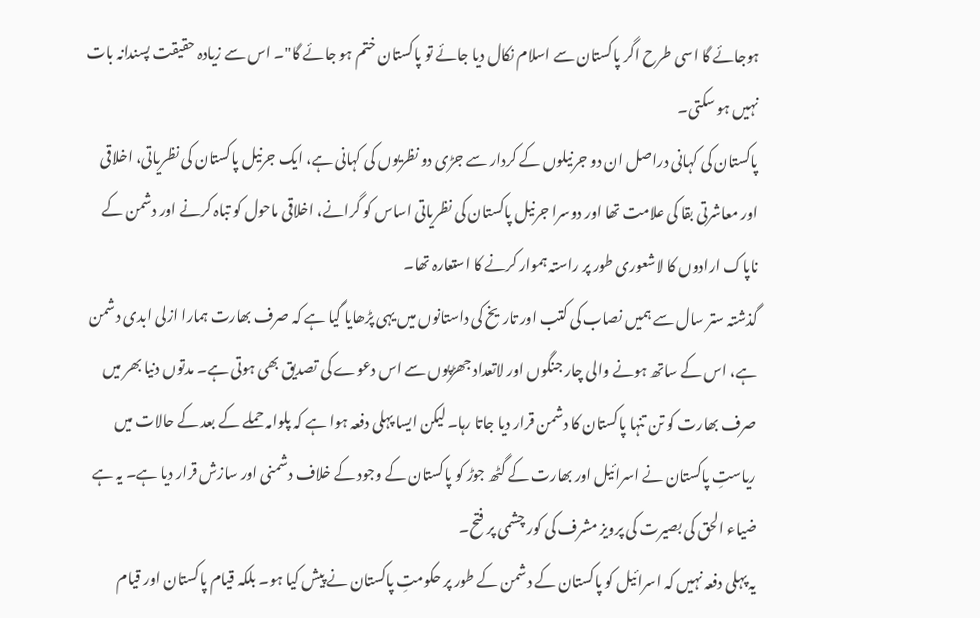ہوجائے گا اسی طرح اگر پاکستان سے اسلام نکال دیا جائے تو پاکستان ختم ہو جائے گا"۔ اس سے زیادہ حقیقت پسندانہ بات نہیں ہو سکتی۔
پاکستان کی کہانی دراصل ان دو جرنیلوں کے کردار سے جڑی دو نظریوں کی کہانی ہے، ایک جرنیل پاکستان کی نظریاتی، اخلاقی اور معاشرتی بقا کی علامت تھا اور دوسرا جرنیل پاکستان کی نظریاتی اساس کو گرانے، اخلاقی ماحول کو تباہ کرنے اور دشمن کے ناپاک ارادوں کا لاشعوری طور پر راستہ ہموار کرنے کا استعارہ تھا۔
گذشتہ ستر سال سے ہمیں نصاب کی کتب اور تاریخ کی داستانوں میں یہی پڑھایا گیا ہے کہ صرف بھارت ہمارا ازلی ابدی دشمن ہے، اس کے ساتھ ہونے والی چار جنگوں اور لاتعداد جھڑپوں سے اس دعوے کی تصدیق بھی ہوتی ہے۔ مدتوں دنیا بھر میں صرف بھارت کو تن تنہا پاکستان کا دشمن قرار دیا جاتا رہا۔ لیکن ایسا پہلی دفعہ ہوا ہے کہ پلوامہ حملے کے بعد کے حالات میں ریاستِ پاکستان نے اسرائیل اور بھارت کے گٹھ جوڑ کو پاکستان کے وجود کے خلاف دشمنی اور سازش قرار دیا ہے۔ یہ ہے ضیاء الحق کی بصیرت کی پرویز مشرف کی کور چشمی پر فتح۔
یہ پہلی دفعہ نہیں کہ اسرائیل کو پاکستان کے دشمن کے طور پر حکومتِ پاکستان نے پیش کیا ہو۔ بلکہ قیام پاکستان اور قیام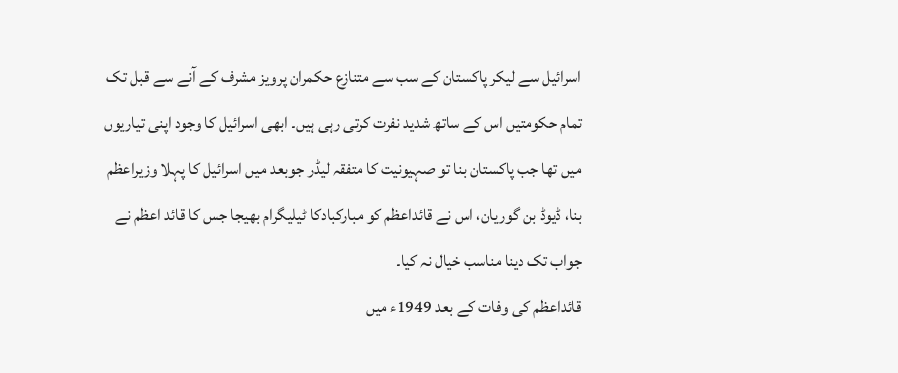اسرائیل سے لیکر پاکستان کے سب سے متنازع حکمران پرویز مشرف کے آنے سے قبل تک تمام حکومتیں اس کے ساتھ شدید نفرت کرتی رہی ہیں۔ ابھی اسرائیل کا وجود اپنی تیاریوں میں تھا جب پاکستان بنا تو صہیونیت کا متفقہ لیڈر جوبعد میں اسرائیل کا پہلا وزیراعظم بنا، ڈیوڈ بن گوریان، اس نے قائداعظم کو مبارکبادکا ٹیلیگرام بھیجا جس کا قائد اعظم نے جواب تک دینا مناسب خیال نہ کیا۔
قائداعظم کی وفات کے بعد 1949ء میں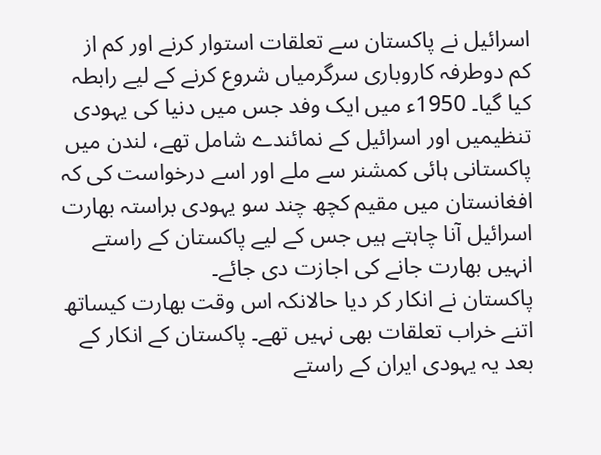اسرائیل نے پاکستان سے تعلقات استوار کرنے اور کم از کم دوطرفہ کاروباری سرگرمیاں شروع کرنے کے لیے رابطہ کیا گیا۔ 1950ء میں ایک وفد جس میں دنیا کی یہودی تنظیمیں اور اسرائیل کے نمائندے شامل تھے، لندن میں پاکستانی ہائی کمشنر سے ملے اور اسے درخواست کی کہ افغانستان میں مقیم کچھ چند سو یہودی براستہ بھارت اسرائیل آنا چاہتے ہیں جس کے لیے پاکستان کے راستے انہیں بھارت جانے کی اجازت دی جائے۔
پاکستان نے انکار کر دیا حالانکہ اس وقت بھارت کیساتھ اتنے خراب تعلقات بھی نہیں تھے۔ پاکستان کے انکار کے بعد یہ یہودی ایران کے راستے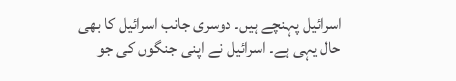اسرائیل پہنچے ہیں۔ دوسری جانب اسرائیل کا بھی حال یہی ہے۔ اسرائیل نے اپنی جنگوں کی جو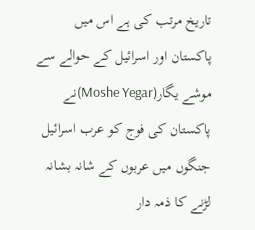تاریخ مرتب کی ہے اس میں پاکستان اور اسرائیل کے حوالے سے موشے یگار(Moshe Yegar)نے پاکستان کی فوج کو عرب اسرائیل جنگوں میں عربوں کے شانہ بشانہ لڑنے کا ذمہ دار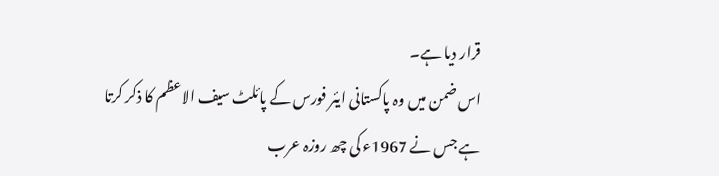قرار دیا ہے۔
اس ضمن میں وہ پاکستانی ایئر فورس کے پائلٹ سیف الاعظم کا ذکر کرتا ہے جس نے 1967ء کی چھ روزہ عرب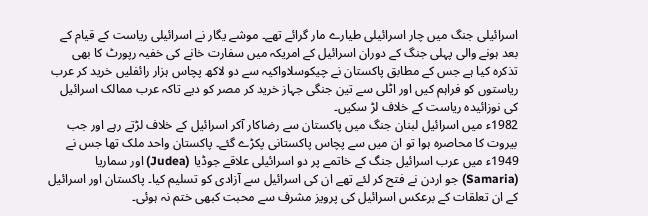اسرائیلی جنگ میں چار اسرائیلی طیارے مار گرائے تھے۔ موشے یگار نے اسرائیلی ریاست کے قیام کے بعد ہونے والی پہلی جنگ کے دوران اسرائیل کے امریکہ میں سفارت خانے کی خفیہ رپورٹ کا بھی تذکرہ کیا ہے جس کے مطابق پاکستان نے چیکوسلاواکیہ سے دو لاکھ پچاس ہزار رائفلیں خرید کر عرب ریاستوں کو فراہم کیں اور اٹلی سے تین جنگی جہاز خرید کر مصر کو دیے تاکہ عرب ممالک اسرائیل کی نوزائیدہ ریاست کے خلاف لڑ سکیں۔
1982ء میں اسرائیل لبنان جنگ میں پاکستان سے رضاکار آکر اسرائیل کے خلاف لڑتے رہے اور جب بیروت کا محاصرہ ہوا تو ان میں سے پچاس پاکستانی پکڑے گئے۔ پاکستان واحد ملک تھا جس نے 1949ء میں عرب اسرائیل جنگ کے خاتمے پر دو اسرائیلی علاقے جوڈیا (Judea) اور سماریا (Samaria) جو اردن نے فتح کر لئے تھے ان کی اسرائیل سے آزادی کو تسلیم کیا۔ پاکستان اور اسرائیل کے ان تعلقات کے برعکس اسرائیل کی پرویز مشرف سے محبت کبھی ختم نہ ہوئی۔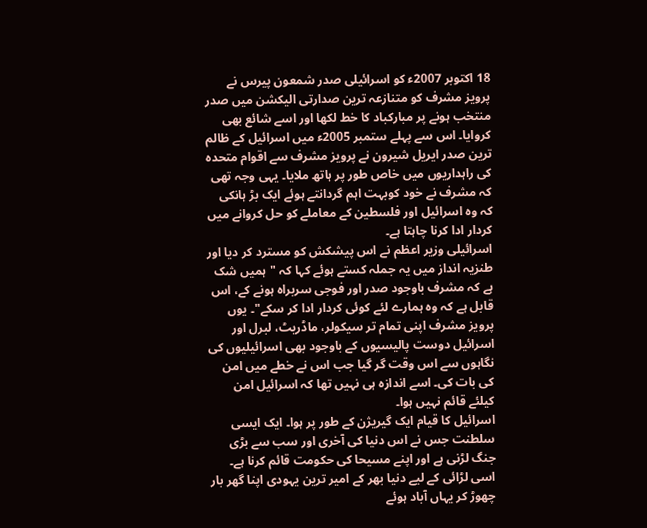18 اکتوبر 2007ء کو اسرائیلی صدر شمعون پیرس نے پرویز مشرف کو متنازعہ ترین صدارتی الیکشن میں صدر منتخب ہونے پر مبارکباد کا خط لکھا اور اسے شائع بھی کروایا۔ اس سے پہلے ستمبر 2005ء میں اسرائیل کے ظالم ترین صدر ایریل شیرون نے پرویز مشرف سے اقوام متحدہ کی راہداریوں میں خاص طور پر ہاتھ ملایا۔ یہی وجہ تھی کہ مشرف نے خود کوبہت اہم گردانتے ہوئے ایک بڑ ہانکی کہ وہ اسرائیل اور فلسطین کے معاملے کو حل کروانے میں کردار ادا کرنا چاہتا ہے۔
اسرائیلی وزیر اعظم نے اس پیشکش کو مسترد کر دیا اور طنزیہ انداز میں یہ جملہ کستے ہوئے کہا کہ "ہمیں شک ہے کہ مشرف باوجود صدر اور فوجی سربراہ ہونے کے، اس قابل ہے کہ وہ ہمارے لئے کوئی کردار ادا کر سکے"۔ یوں پرویز مشرف اپنی تمام تر سیکولر، ماڈریٹ، لبرل اور اسرائیل دوست پالیسیوں کے باوجود بھی اسرائیلیوں کی نگاہوں سے اس وقت گر گیا جب اس نے خطے میں امن کی بات کی۔ اسے اندازہ ہی نہیں تھا کہ اسرائیل امن کیلئے قائم نہیں ہوا۔
اسرائیل کا قیام ایک گیریژن کے طور پر ہوا۔ ایک ایسی سلطنت جس نے اس دنیا کی آخری اور سب سے بڑی جنگ لڑنی ہے اور اپنے مسیحا کی حکومت قائم کرنا ہے۔ اسی لڑائی کے لیے دنیا بھر کے امیر ترین یہودی اپنا گھر بار چھوڑ کر یہاں آباد ہوئے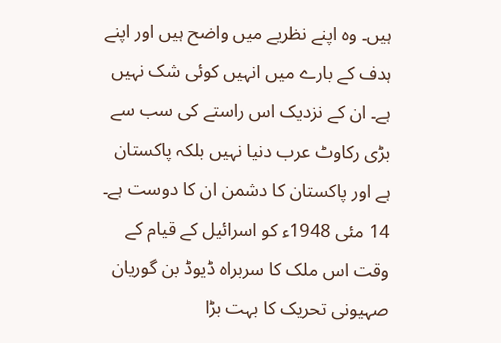ہیں۔ وہ اپنے نظریے میں واضح ہیں اور اپنے ہدف کے بارے میں انہیں کوئی شک نہیں ہے۔ ان کے نزدیک اس راستے کی سب سے بڑی رکاوٹ عرب دنیا نہیں بلکہ پاکستان ہے اور پاکستان کا دشمن ان کا دوست ہے۔
14 مئی 1948ء کو اسرائیل کے قیام کے وقت اس ملک کا سربراہ ڈیوڈ بن گوریان صہیونی تحریک کا بہت بڑا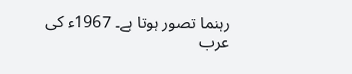رہنما تصور ہوتا ہے۔ 1967ء کی عرب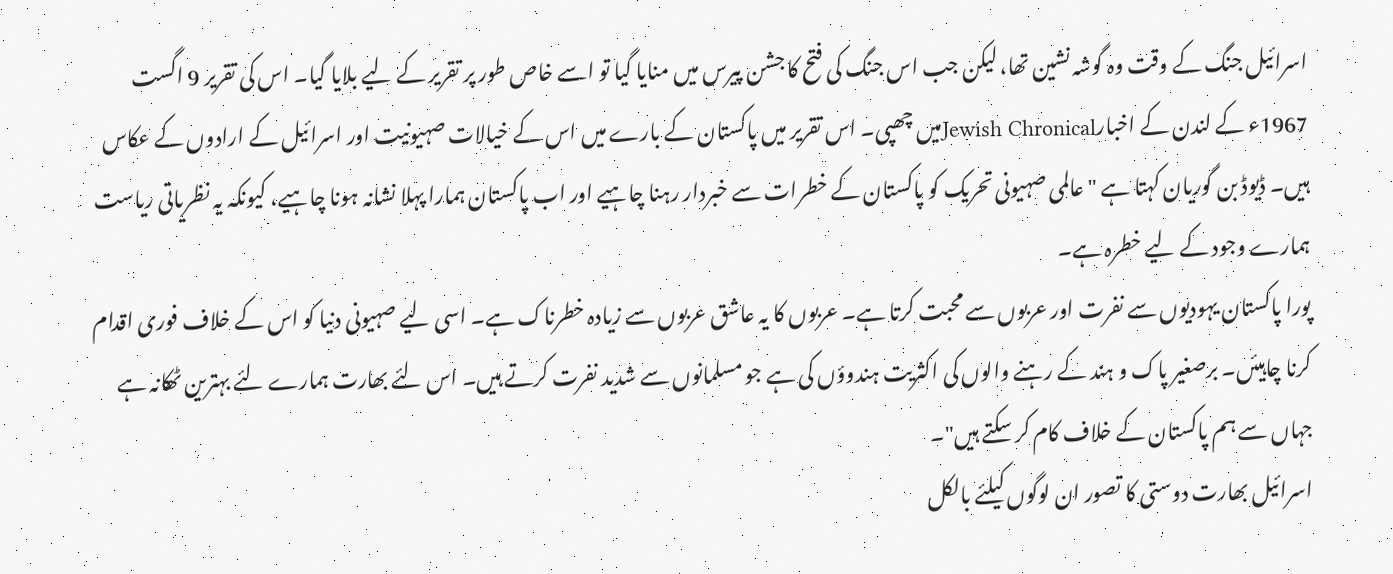اسرائیل جنگ کے وقت وہ گوشہ نشین تھا، لیکن جب اس جنگ کی فتح کا جشن پیرس میں منایا گیا تو اسے خاص طور پر تقریر کے لیے بلایا گیا۔ اس کی تقریر 9 اگست 1967ء کے لندن کے اخبارJewish Chronicalمیں چھپی۔ اس تقریر میں پاکستان کے بارے میں اس کے خیالات صہیونیت اور اسرائیل کے ارادوں کے عکاس ہیں۔ ڈیوڈ بن گوریان کہتا ہے "عالمی صہیونی تحریک کو پاکستان کے خطرات سے خبردار رہنا چاہیے اور اب پاکستان ہمارا پہلا نشانہ ہونا چاہیے، کیونکہ یہ نظریاتی ریاست ہمارے وجود کے لیے خطرہ ہے۔
پورا پاکستان یہودیوں سے نفرت اور عربوں سے محبت کرتا ہے۔ عربوں کا یہ عاشق عربوں سے زیادہ خطرناک ہے۔ اسی لیے صہیونی دنیا کو اس کے خلاف فوری اقدام کرنا چاہیئں۔ برصغیر پاک و ہند کے رہنے والوں کی اکثریت ہندوؤں کی ہے جو مسلمانوں سے شدید نفرت کرتے ہیں۔ اس لئے بھارت ہمارے لئے بہترین ٹھکانہ ہے جہاں سے ہم پاکستان کے خلاف کام کر سکتے ہیں"۔
اسرائیل بھارت دوستی کا تصور ان لوگوں کیلئے بالکل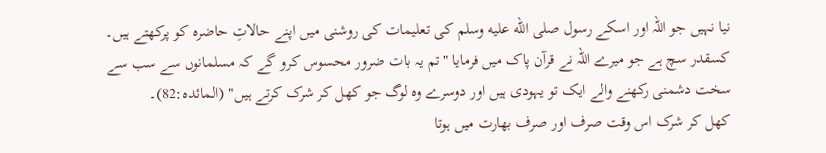نیا نہیں جو اللہ اور اسکے رسول صلى الله عليه وسلم کی تعلیمات کی روشنی میں اپنے حالاتِ حاضرہ کو پرکھتے ہیں۔ کسقدر سچ ہے جو میرے اللہ نے قرآن پاک میں فرمایا "تم یہ بات ضرور محسوس کرو گے کہ مسلمانوں سے سب سے سخت دشمنی رکھنے والے ایک تو یہودی ہیں اور دوسرے وہ لوگ جو کھل کر شرک کرتے ہیں" (المائدہ:82)۔
کھل کر شرک اس وقت صرف اور صرف بھارت میں ہوتا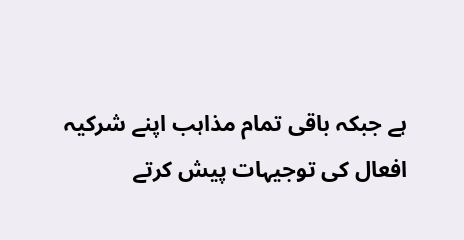ہے جبکہ باقی تمام مذاہب اپنے شرکیہ افعال کی توجیہات پیش کرتے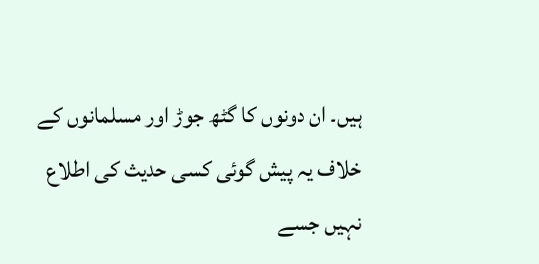ہیں۔ ان دونوں کا گٹھ جوڑ اور مسلمانوں کے خلاف یہ پیش گوئی کسی حدیث کی اطلاع نہیں جسے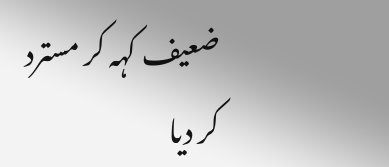ضعیف کہہ کر مسترد کر دیا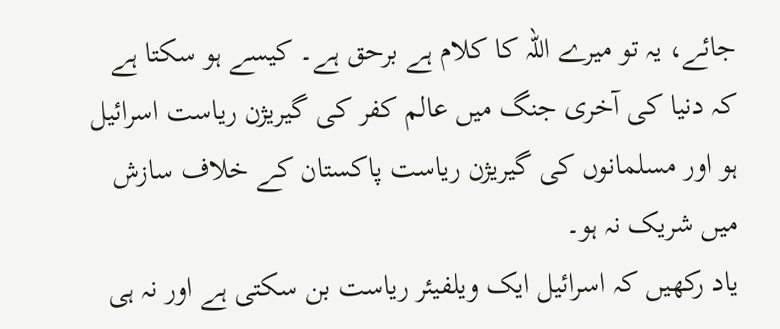جائے، یہ تو میرے اللہ کا کلام ہے برحق ہے۔ کیسے ہو سکتا ہے کہ دنیا کی آخری جنگ میں عالم کفر کی گیریژن ریاست اسرائیل ہو اور مسلمانوں کی گیریژن ریاست پاکستان کے خلاف سازش میں شریک نہ ہو۔
یاد رکھیں کہ اسرائیل ایک ویلفیئر ریاست بن سکتی ہے اور نہ ہی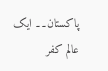پاکستان۔۔ ایک عالم کفر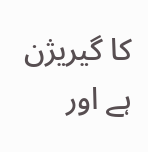کا گیریژن ہے اور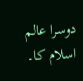دوسرا عالم اسلام کا۔